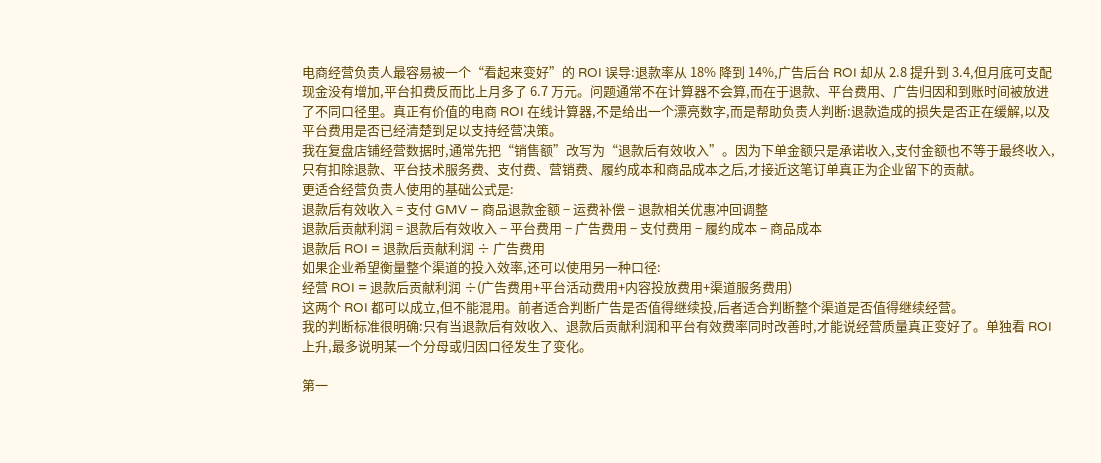电商经营负责人最容易被一个“看起来变好”的 ROI 误导:退款率从 18% 降到 14%,广告后台 ROI 却从 2.8 提升到 3.4,但月底可支配现金没有增加,平台扣费反而比上月多了 6.7 万元。问题通常不在计算器不会算,而在于退款、平台费用、广告归因和到账时间被放进了不同口径里。真正有价值的电商 ROI 在线计算器,不是给出一个漂亮数字,而是帮助负责人判断:退款造成的损失是否正在缓解,以及平台费用是否已经清楚到足以支持经营决策。
我在复盘店铺经营数据时,通常先把“销售额”改写为“退款后有效收入”。因为下单金额只是承诺收入,支付金额也不等于最终收入,只有扣除退款、平台技术服务费、支付费、营销费、履约成本和商品成本之后,才接近这笔订单真正为企业留下的贡献。
更适合经营负责人使用的基础公式是:
退款后有效收入 = 支付 GMV − 商品退款金额 − 运费补偿 − 退款相关优惠冲回调整
退款后贡献利润 = 退款后有效收入 − 平台费用 − 广告费用 − 支付费用 − 履约成本 − 商品成本
退款后 ROI = 退款后贡献利润 ÷ 广告费用
如果企业希望衡量整个渠道的投入效率,还可以使用另一种口径:
经营 ROI = 退款后贡献利润 ÷(广告费用+平台活动费用+内容投放费用+渠道服务费用)
这两个 ROI 都可以成立,但不能混用。前者适合判断广告是否值得继续投,后者适合判断整个渠道是否值得继续经营。
我的判断标准很明确:只有当退款后有效收入、退款后贡献利润和平台有效费率同时改善时,才能说经营质量真正变好了。单独看 ROI 上升,最多说明某一个分母或归因口径发生了变化。

第一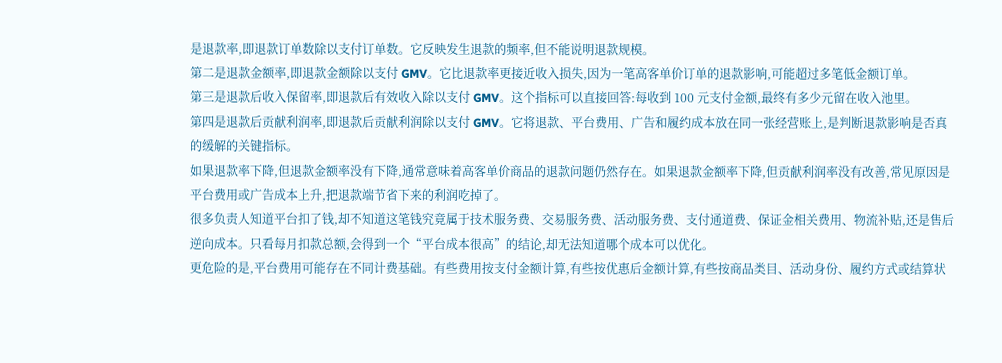是退款率,即退款订单数除以支付订单数。它反映发生退款的频率,但不能说明退款规模。
第二是退款金额率,即退款金额除以支付 GMV。它比退款率更接近收入损失,因为一笔高客单价订单的退款影响,可能超过多笔低金额订单。
第三是退款后收入保留率,即退款后有效收入除以支付 GMV。这个指标可以直接回答:每收到 100 元支付金额,最终有多少元留在收入池里。
第四是退款后贡献利润率,即退款后贡献利润除以支付 GMV。它将退款、平台费用、广告和履约成本放在同一张经营账上,是判断退款影响是否真的缓解的关键指标。
如果退款率下降,但退款金额率没有下降,通常意味着高客单价商品的退款问题仍然存在。如果退款金额率下降,但贡献利润率没有改善,常见原因是平台费用或广告成本上升,把退款端节省下来的利润吃掉了。
很多负责人知道平台扣了钱,却不知道这笔钱究竟属于技术服务费、交易服务费、活动服务费、支付通道费、保证金相关费用、物流补贴,还是售后逆向成本。只看每月扣款总额,会得到一个“平台成本很高”的结论,却无法知道哪个成本可以优化。
更危险的是,平台费用可能存在不同计费基础。有些费用按支付金额计算,有些按优惠后金额计算,有些按商品类目、活动身份、履约方式或结算状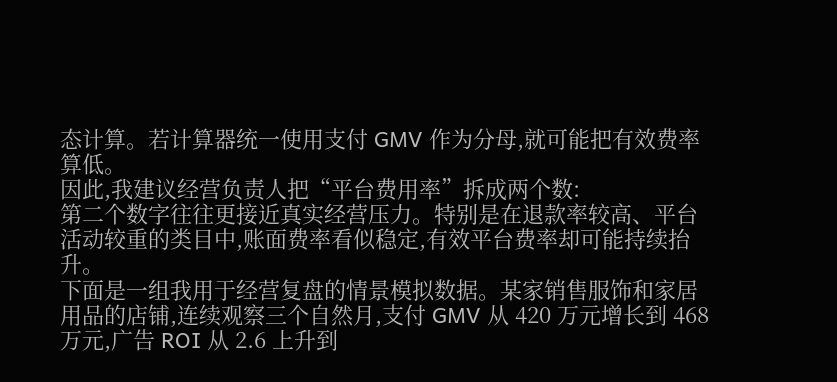态计算。若计算器统一使用支付 GMV 作为分母,就可能把有效费率算低。
因此,我建议经营负责人把“平台费用率”拆成两个数:
第二个数字往往更接近真实经营压力。特别是在退款率较高、平台活动较重的类目中,账面费率看似稳定,有效平台费率却可能持续抬升。
下面是一组我用于经营复盘的情景模拟数据。某家销售服饰和家居用品的店铺,连续观察三个自然月,支付 GMV 从 420 万元增长到 468 万元,广告 ROI 从 2.6 上升到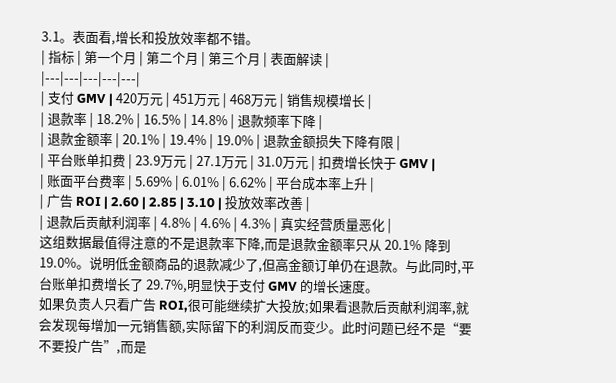3.1。表面看,增长和投放效率都不错。
| 指标 | 第一个月 | 第二个月 | 第三个月 | 表面解读 |
|---|---|---|---|---|
| 支付 GMV | 420万元 | 451万元 | 468万元 | 销售规模增长 |
| 退款率 | 18.2% | 16.5% | 14.8% | 退款频率下降 |
| 退款金额率 | 20.1% | 19.4% | 19.0% | 退款金额损失下降有限 |
| 平台账单扣费 | 23.9万元 | 27.1万元 | 31.0万元 | 扣费增长快于 GMV |
| 账面平台费率 | 5.69% | 6.01% | 6.62% | 平台成本率上升 |
| 广告 ROI | 2.60 | 2.85 | 3.10 | 投放效率改善 |
| 退款后贡献利润率 | 4.8% | 4.6% | 4.3% | 真实经营质量恶化 |
这组数据最值得注意的不是退款率下降,而是退款金额率只从 20.1% 降到 19.0%。说明低金额商品的退款减少了,但高金额订单仍在退款。与此同时,平台账单扣费增长了 29.7%,明显快于支付 GMV 的增长速度。
如果负责人只看广告 ROI,很可能继续扩大投放;如果看退款后贡献利润率,就会发现每增加一元销售额,实际留下的利润反而变少。此时问题已经不是“要不要投广告”,而是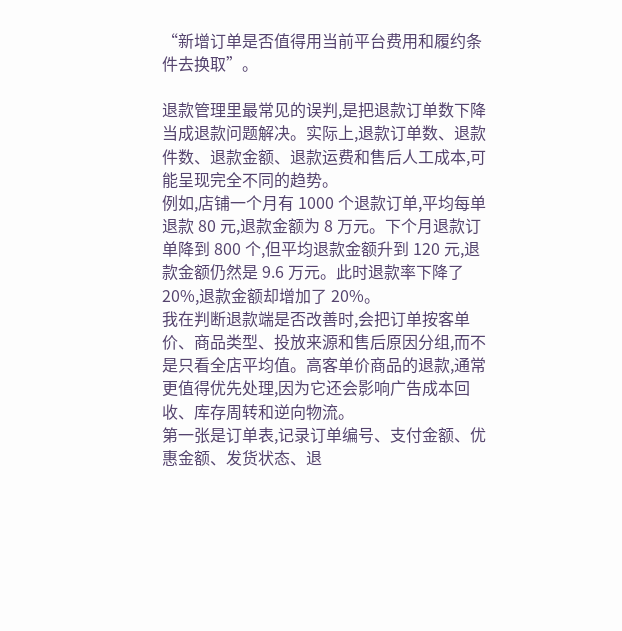“新增订单是否值得用当前平台费用和履约条件去换取”。

退款管理里最常见的误判,是把退款订单数下降当成退款问题解决。实际上,退款订单数、退款件数、退款金额、退款运费和售后人工成本,可能呈现完全不同的趋势。
例如,店铺一个月有 1000 个退款订单,平均每单退款 80 元,退款金额为 8 万元。下个月退款订单降到 800 个,但平均退款金额升到 120 元,退款金额仍然是 9.6 万元。此时退款率下降了 20%,退款金额却增加了 20%。
我在判断退款端是否改善时,会把订单按客单价、商品类型、投放来源和售后原因分组,而不是只看全店平均值。高客单价商品的退款,通常更值得优先处理,因为它还会影响广告成本回收、库存周转和逆向物流。
第一张是订单表,记录订单编号、支付金额、优惠金额、发货状态、退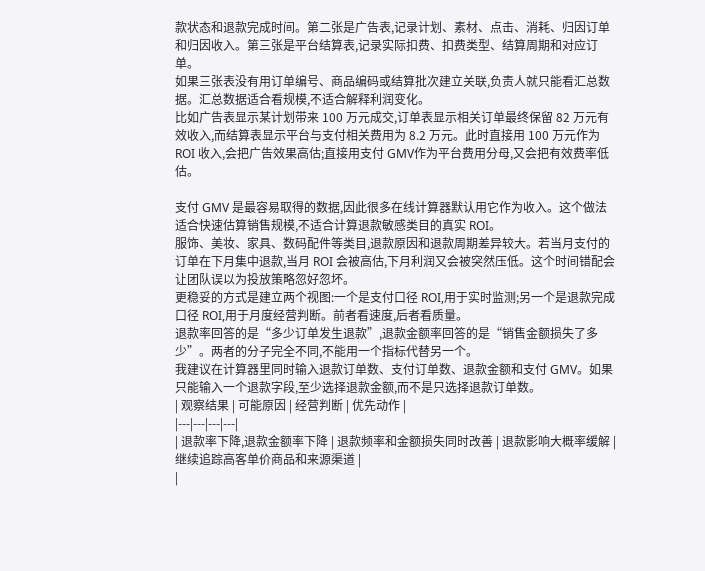款状态和退款完成时间。第二张是广告表,记录计划、素材、点击、消耗、归因订单和归因收入。第三张是平台结算表,记录实际扣费、扣费类型、结算周期和对应订单。
如果三张表没有用订单编号、商品编码或结算批次建立关联,负责人就只能看汇总数据。汇总数据适合看规模,不适合解释利润变化。
比如广告表显示某计划带来 100 万元成交,订单表显示相关订单最终保留 82 万元有效收入,而结算表显示平台与支付相关费用为 8.2 万元。此时直接用 100 万元作为 ROI 收入,会把广告效果高估;直接用支付 GMV作为平台费用分母,又会把有效费率低估。

支付 GMV 是最容易取得的数据,因此很多在线计算器默认用它作为收入。这个做法适合快速估算销售规模,不适合计算退款敏感类目的真实 ROI。
服饰、美妆、家具、数码配件等类目,退款原因和退款周期差异较大。若当月支付的订单在下月集中退款,当月 ROI 会被高估,下月利润又会被突然压低。这个时间错配会让团队误以为投放策略忽好忽坏。
更稳妥的方式是建立两个视图:一个是支付口径 ROI,用于实时监测;另一个是退款完成口径 ROI,用于月度经营判断。前者看速度,后者看质量。
退款率回答的是“多少订单发生退款”,退款金额率回答的是“销售金额损失了多少”。两者的分子完全不同,不能用一个指标代替另一个。
我建议在计算器里同时输入退款订单数、支付订单数、退款金额和支付 GMV。如果只能输入一个退款字段,至少选择退款金额,而不是只选择退款订单数。
| 观察结果 | 可能原因 | 经营判断 | 优先动作 |
|---|---|---|---|
| 退款率下降,退款金额率下降 | 退款频率和金额损失同时改善 | 退款影响大概率缓解 | 继续追踪高客单价商品和来源渠道 |
|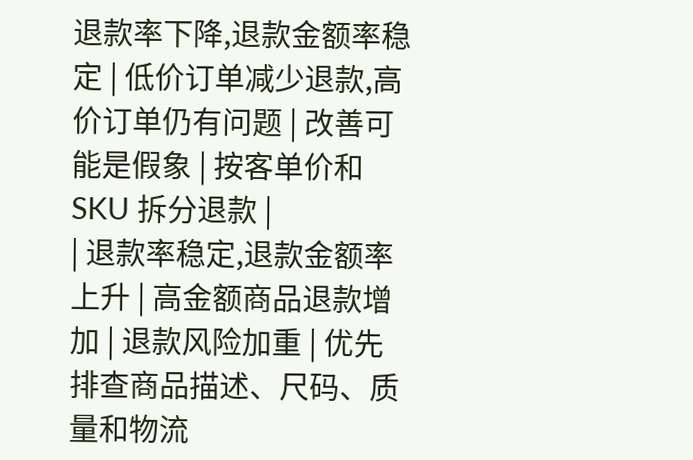退款率下降,退款金额率稳定 | 低价订单减少退款,高价订单仍有问题 | 改善可能是假象 | 按客单价和 SKU 拆分退款 |
| 退款率稳定,退款金额率上升 | 高金额商品退款增加 | 退款风险加重 | 优先排查商品描述、尺码、质量和物流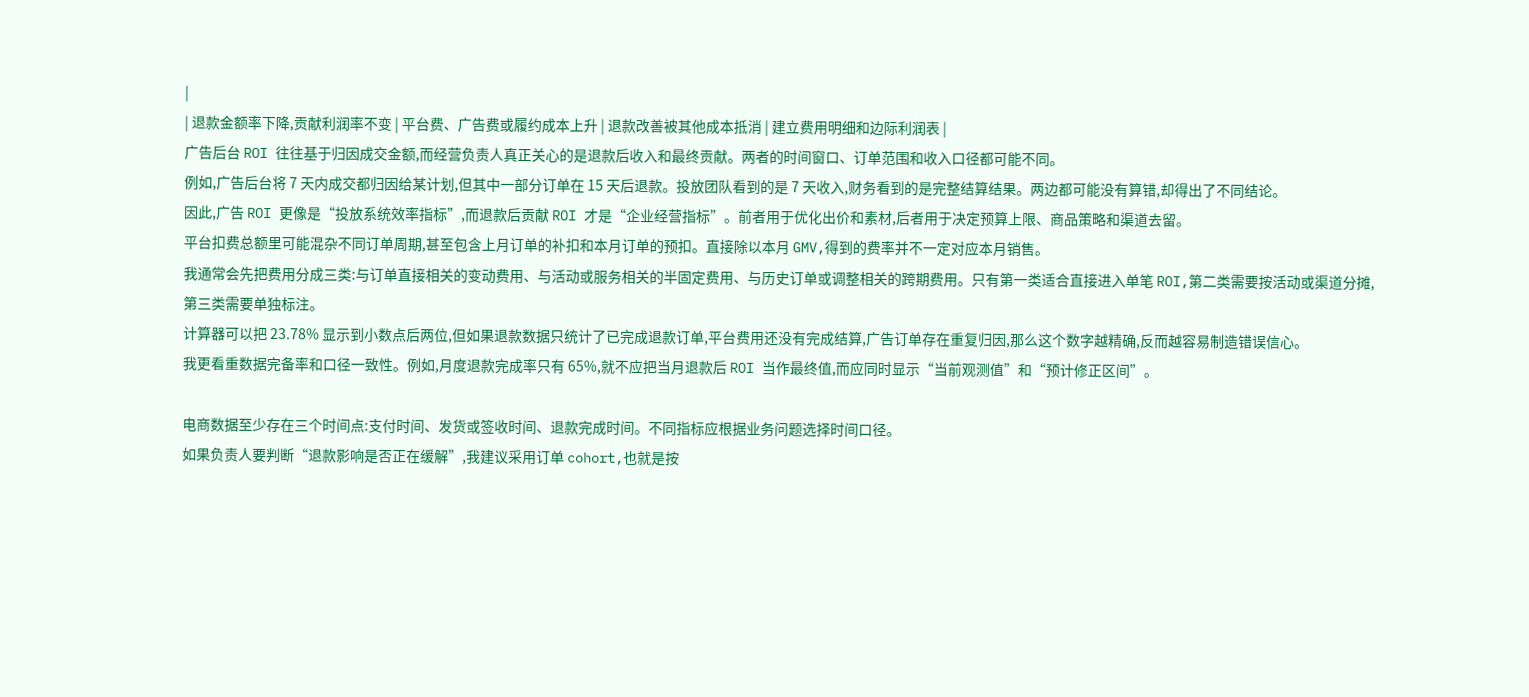|
| 退款金额率下降,贡献利润率不变 | 平台费、广告费或履约成本上升 | 退款改善被其他成本抵消 | 建立费用明细和边际利润表 |
广告后台 ROI 往往基于归因成交金额,而经营负责人真正关心的是退款后收入和最终贡献。两者的时间窗口、订单范围和收入口径都可能不同。
例如,广告后台将 7 天内成交都归因给某计划,但其中一部分订单在 15 天后退款。投放团队看到的是 7 天收入,财务看到的是完整结算结果。两边都可能没有算错,却得出了不同结论。
因此,广告 ROI 更像是“投放系统效率指标”,而退款后贡献 ROI 才是“企业经营指标”。前者用于优化出价和素材,后者用于决定预算上限、商品策略和渠道去留。
平台扣费总额里可能混杂不同订单周期,甚至包含上月订单的补扣和本月订单的预扣。直接除以本月 GMV,得到的费率并不一定对应本月销售。
我通常会先把费用分成三类:与订单直接相关的变动费用、与活动或服务相关的半固定费用、与历史订单或调整相关的跨期费用。只有第一类适合直接进入单笔 ROI,第二类需要按活动或渠道分摊,第三类需要单独标注。
计算器可以把 23.78% 显示到小数点后两位,但如果退款数据只统计了已完成退款订单,平台费用还没有完成结算,广告订单存在重复归因,那么这个数字越精确,反而越容易制造错误信心。
我更看重数据完备率和口径一致性。例如,月度退款完成率只有 65%,就不应把当月退款后 ROI 当作最终值,而应同时显示“当前观测值”和“预计修正区间”。

电商数据至少存在三个时间点:支付时间、发货或签收时间、退款完成时间。不同指标应根据业务问题选择时间口径。
如果负责人要判断“退款影响是否正在缓解”,我建议采用订单 cohort,也就是按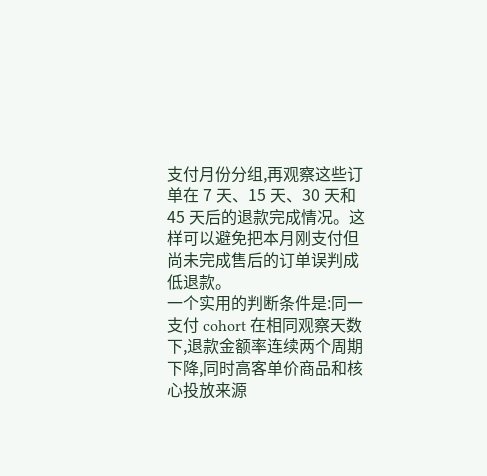支付月份分组,再观察这些订单在 7 天、15 天、30 天和 45 天后的退款完成情况。这样可以避免把本月刚支付但尚未完成售后的订单误判成低退款。
一个实用的判断条件是:同一支付 cohort 在相同观察天数下,退款金额率连续两个周期下降,同时高客单价商品和核心投放来源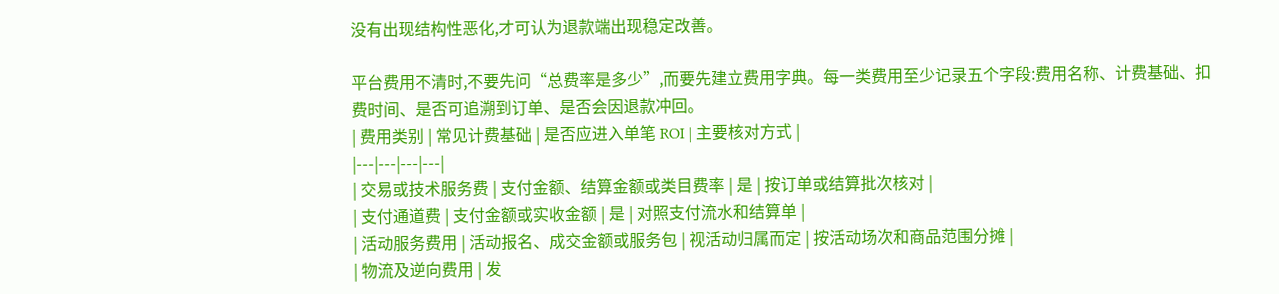没有出现结构性恶化,才可认为退款端出现稳定改善。

平台费用不清时,不要先问“总费率是多少”,而要先建立费用字典。每一类费用至少记录五个字段:费用名称、计费基础、扣费时间、是否可追溯到订单、是否会因退款冲回。
| 费用类别 | 常见计费基础 | 是否应进入单笔 ROI | 主要核对方式 |
|---|---|---|---|
| 交易或技术服务费 | 支付金额、结算金额或类目费率 | 是 | 按订单或结算批次核对 |
| 支付通道费 | 支付金额或实收金额 | 是 | 对照支付流水和结算单 |
| 活动服务费用 | 活动报名、成交金额或服务包 | 视活动归属而定 | 按活动场次和商品范围分摊 |
| 物流及逆向费用 | 发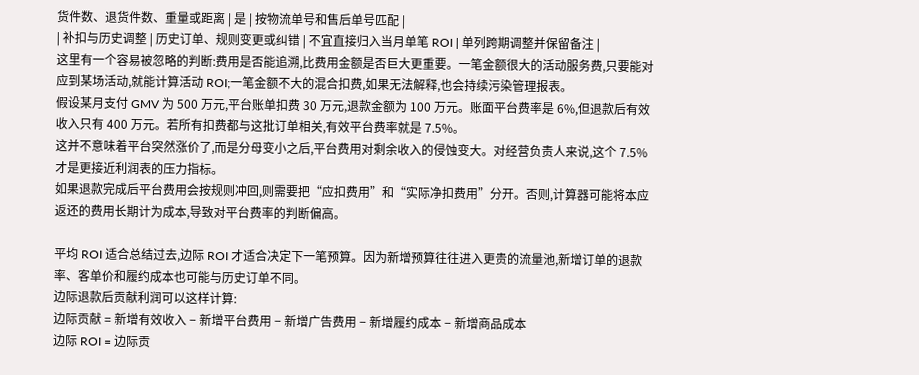货件数、退货件数、重量或距离 | 是 | 按物流单号和售后单号匹配 |
| 补扣与历史调整 | 历史订单、规则变更或纠错 | 不宜直接归入当月单笔 ROI | 单列跨期调整并保留备注 |
这里有一个容易被忽略的判断:费用是否能追溯,比费用金额是否巨大更重要。一笔金额很大的活动服务费,只要能对应到某场活动,就能计算活动 ROI;一笔金额不大的混合扣费,如果无法解释,也会持续污染管理报表。
假设某月支付 GMV 为 500 万元,平台账单扣费 30 万元,退款金额为 100 万元。账面平台费率是 6%,但退款后有效收入只有 400 万元。若所有扣费都与这批订单相关,有效平台费率就是 7.5%。
这并不意味着平台突然涨价了,而是分母变小之后,平台费用对剩余收入的侵蚀变大。对经营负责人来说,这个 7.5% 才是更接近利润表的压力指标。
如果退款完成后平台费用会按规则冲回,则需要把“应扣费用”和“实际净扣费用”分开。否则,计算器可能将本应返还的费用长期计为成本,导致对平台费率的判断偏高。

平均 ROI 适合总结过去,边际 ROI 才适合决定下一笔预算。因为新增预算往往进入更贵的流量池,新增订单的退款率、客单价和履约成本也可能与历史订单不同。
边际退款后贡献利润可以这样计算:
边际贡献 = 新增有效收入 − 新增平台费用 − 新增广告费用 − 新增履约成本 − 新增商品成本
边际 ROI = 边际贡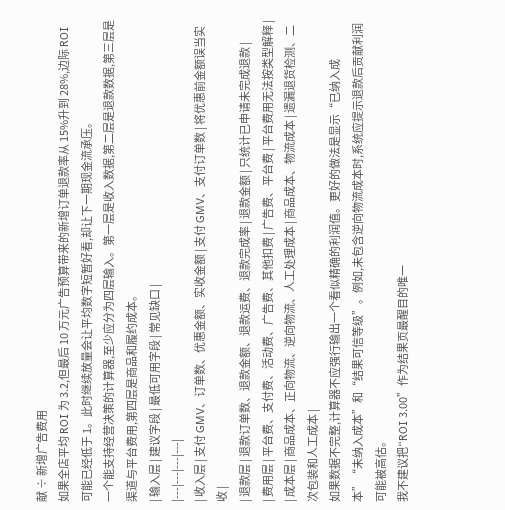献 ÷ 新增广告费用
如果全店平均 ROI 为 3.2,但最后 10 万元广告预算带来的新增订单退款率从 15%升到 28%,边际 ROI 可能已经低于 1。此时继续放量会让平均数字短暂好看,却让下一期现金流承压。
一个能支持经营决策的计算器,至少应分为四层输入。第一层是收入数据,第二层是退款数据,第三层是渠道与平台费用,第四层是商品和履约成本。
| 输入层 | 建议字段 | 最低可用字段 | 常见缺口 |
|---|---|---|---|
| 收入层 | 支付 GMV、订单数、优惠金额、实收金额 | 支付 GMV、支付订单数 | 将优惠前金额误当实收 |
| 退款层 | 退款订单数、退款金额、退款运费、退款完成率 | 退款金额 | 只统计已申请未完成退款 |
| 费用层 | 平台费、支付费、活动费、广告费、其他扣费 | 广告费、平台费 | 平台费用无法按类型解释 |
| 成本层 | 商品成本、正向物流、逆向物流、人工处理成本 | 商品成本、物流成本 | 遗漏退货检测、二次包装和人工成本 |
如果数据不完整,计算器不应强行输出一个看似精确的利润值。更好的做法是显示“已纳入成本”“未纳入成本”和“结果可信等级”。例如,未包含逆向物流成本时,系统应提示退款后贡献利润可能被高估。
我不建议把“ROI 3.00”作为结果页最醒目的唯一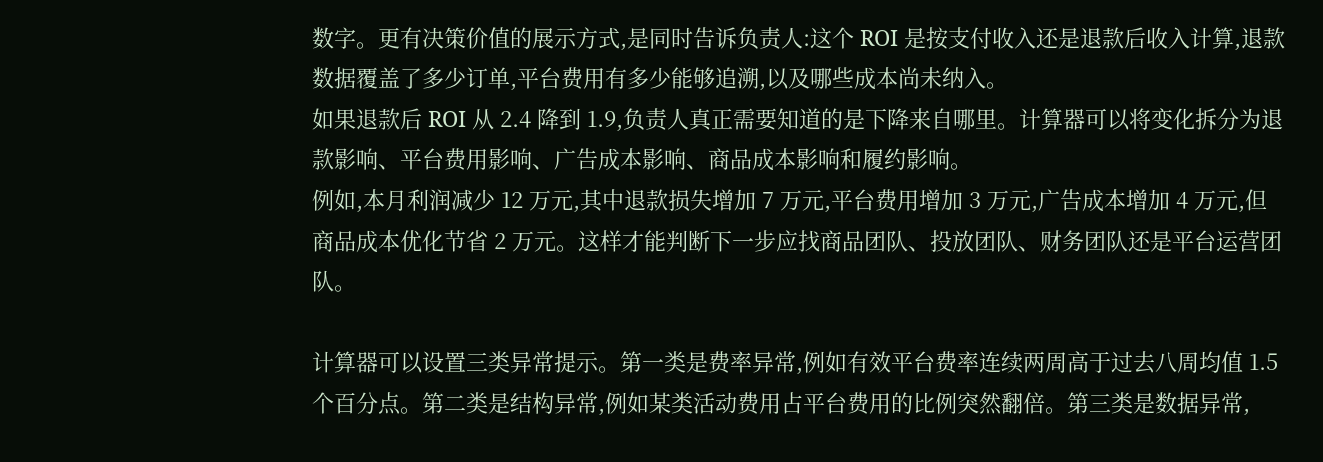数字。更有决策价值的展示方式,是同时告诉负责人:这个 ROI 是按支付收入还是退款后收入计算,退款数据覆盖了多少订单,平台费用有多少能够追溯,以及哪些成本尚未纳入。
如果退款后 ROI 从 2.4 降到 1.9,负责人真正需要知道的是下降来自哪里。计算器可以将变化拆分为退款影响、平台费用影响、广告成本影响、商品成本影响和履约影响。
例如,本月利润减少 12 万元,其中退款损失增加 7 万元,平台费用增加 3 万元,广告成本增加 4 万元,但商品成本优化节省 2 万元。这样才能判断下一步应找商品团队、投放团队、财务团队还是平台运营团队。

计算器可以设置三类异常提示。第一类是费率异常,例如有效平台费率连续两周高于过去八周均值 1.5 个百分点。第二类是结构异常,例如某类活动费用占平台费用的比例突然翻倍。第三类是数据异常,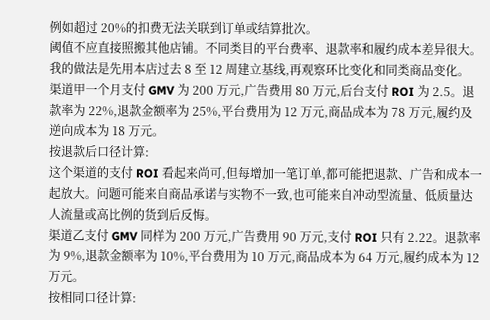例如超过 20%的扣费无法关联到订单或结算批次。
阈值不应直接照搬其他店铺。不同类目的平台费率、退款率和履约成本差异很大。我的做法是先用本店过去 8 至 12 周建立基线,再观察环比变化和同类商品变化。
渠道甲一个月支付 GMV 为 200 万元,广告费用 80 万元,后台支付 ROI 为 2.5。退款率为 22%,退款金额率为 25%,平台费用为 12 万元,商品成本为 78 万元,履约及逆向成本为 18 万元。
按退款后口径计算:
这个渠道的支付 ROI 看起来尚可,但每增加一笔订单,都可能把退款、广告和成本一起放大。问题可能来自商品承诺与实物不一致,也可能来自冲动型流量、低质量达人流量或高比例的货到后反悔。
渠道乙支付 GMV 同样为 200 万元,广告费用 90 万元,支付 ROI 只有 2.22。退款率为 9%,退款金额率为 10%,平台费用为 10 万元,商品成本为 64 万元,履约成本为 12 万元。
按相同口径计算: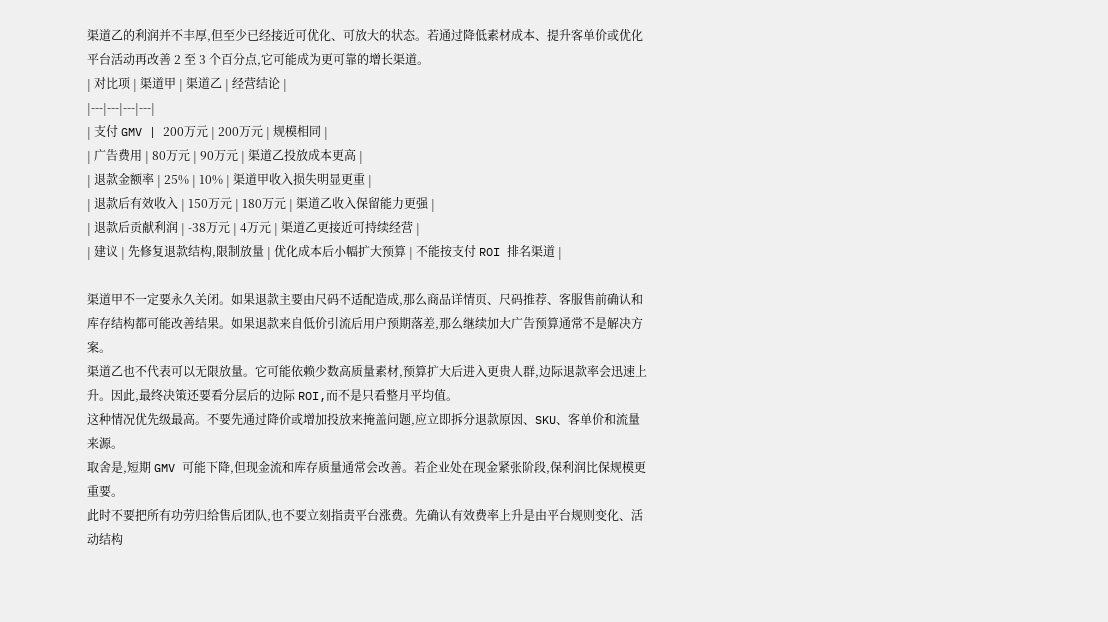渠道乙的利润并不丰厚,但至少已经接近可优化、可放大的状态。若通过降低素材成本、提升客单价或优化平台活动再改善 2 至 3 个百分点,它可能成为更可靠的增长渠道。
| 对比项 | 渠道甲 | 渠道乙 | 经营结论 |
|---|---|---|---|
| 支付 GMV | 200万元 | 200万元 | 规模相同 |
| 广告费用 | 80万元 | 90万元 | 渠道乙投放成本更高 |
| 退款金额率 | 25% | 10% | 渠道甲收入损失明显更重 |
| 退款后有效收入 | 150万元 | 180万元 | 渠道乙收入保留能力更强 |
| 退款后贡献利润 | -38万元 | 4万元 | 渠道乙更接近可持续经营 |
| 建议 | 先修复退款结构,限制放量 | 优化成本后小幅扩大预算 | 不能按支付 ROI 排名渠道 |

渠道甲不一定要永久关闭。如果退款主要由尺码不适配造成,那么商品详情页、尺码推荐、客服售前确认和库存结构都可能改善结果。如果退款来自低价引流后用户预期落差,那么继续加大广告预算通常不是解决方案。
渠道乙也不代表可以无限放量。它可能依赖少数高质量素材,预算扩大后进入更贵人群,边际退款率会迅速上升。因此,最终决策还要看分层后的边际 ROI,而不是只看整月平均值。
这种情况优先级最高。不要先通过降价或增加投放来掩盖问题,应立即拆分退款原因、SKU、客单价和流量来源。
取舍是,短期 GMV 可能下降,但现金流和库存质量通常会改善。若企业处在现金紧张阶段,保利润比保规模更重要。
此时不要把所有功劳归给售后团队,也不要立刻指责平台涨费。先确认有效费率上升是由平台规则变化、活动结构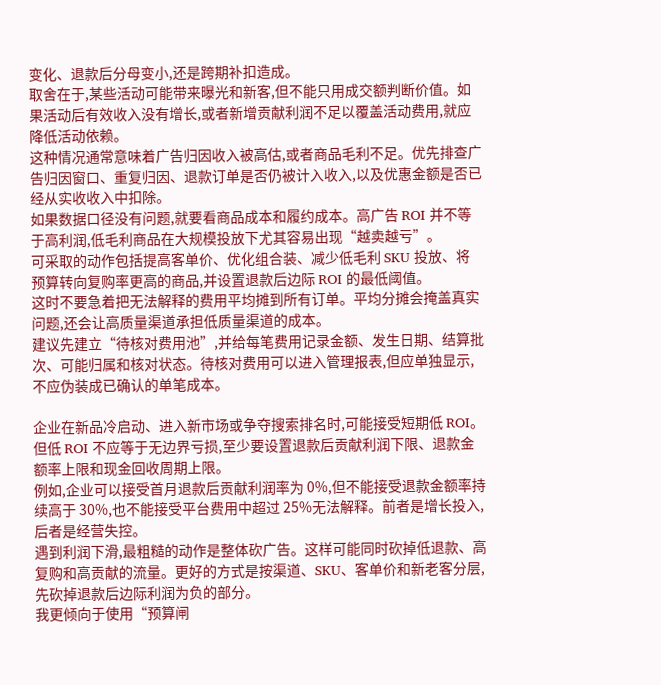变化、退款后分母变小,还是跨期补扣造成。
取舍在于,某些活动可能带来曝光和新客,但不能只用成交额判断价值。如果活动后有效收入没有增长,或者新增贡献利润不足以覆盖活动费用,就应降低活动依赖。
这种情况通常意味着广告归因收入被高估,或者商品毛利不足。优先排查广告归因窗口、重复归因、退款订单是否仍被计入收入,以及优惠金额是否已经从实收收入中扣除。
如果数据口径没有问题,就要看商品成本和履约成本。高广告 ROI 并不等于高利润,低毛利商品在大规模投放下尤其容易出现“越卖越亏”。
可采取的动作包括提高客单价、优化组合装、减少低毛利 SKU 投放、将预算转向复购率更高的商品,并设置退款后边际 ROI 的最低阈值。
这时不要急着把无法解释的费用平均摊到所有订单。平均分摊会掩盖真实问题,还会让高质量渠道承担低质量渠道的成本。
建议先建立“待核对费用池”,并给每笔费用记录金额、发生日期、结算批次、可能归属和核对状态。待核对费用可以进入管理报表,但应单独显示,不应伪装成已确认的单笔成本。

企业在新品冷启动、进入新市场或争夺搜索排名时,可能接受短期低 ROI。但低 ROI 不应等于无边界亏损,至少要设置退款后贡献利润下限、退款金额率上限和现金回收周期上限。
例如,企业可以接受首月退款后贡献利润率为 0%,但不能接受退款金额率持续高于 30%,也不能接受平台费用中超过 25%无法解释。前者是增长投入,后者是经营失控。
遇到利润下滑,最粗糙的动作是整体砍广告。这样可能同时砍掉低退款、高复购和高贡献的流量。更好的方式是按渠道、SKU、客单价和新老客分层,先砍掉退款后边际利润为负的部分。
我更倾向于使用“预算闸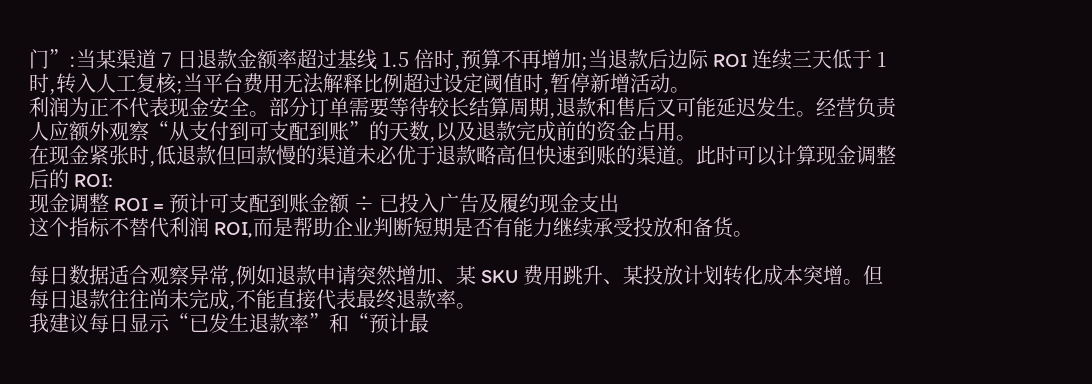门”:当某渠道 7 日退款金额率超过基线 1.5 倍时,预算不再增加;当退款后边际 ROI 连续三天低于 1 时,转入人工复核;当平台费用无法解释比例超过设定阈值时,暂停新增活动。
利润为正不代表现金安全。部分订单需要等待较长结算周期,退款和售后又可能延迟发生。经营负责人应额外观察“从支付到可支配到账”的天数,以及退款完成前的资金占用。
在现金紧张时,低退款但回款慢的渠道未必优于退款略高但快速到账的渠道。此时可以计算现金调整后的 ROI:
现金调整 ROI = 预计可支配到账金额 ÷ 已投入广告及履约现金支出
这个指标不替代利润 ROI,而是帮助企业判断短期是否有能力继续承受投放和备货。

每日数据适合观察异常,例如退款申请突然增加、某 SKU 费用跳升、某投放计划转化成本突增。但每日退款往往尚未完成,不能直接代表最终退款率。
我建议每日显示“已发生退款率”和“预计最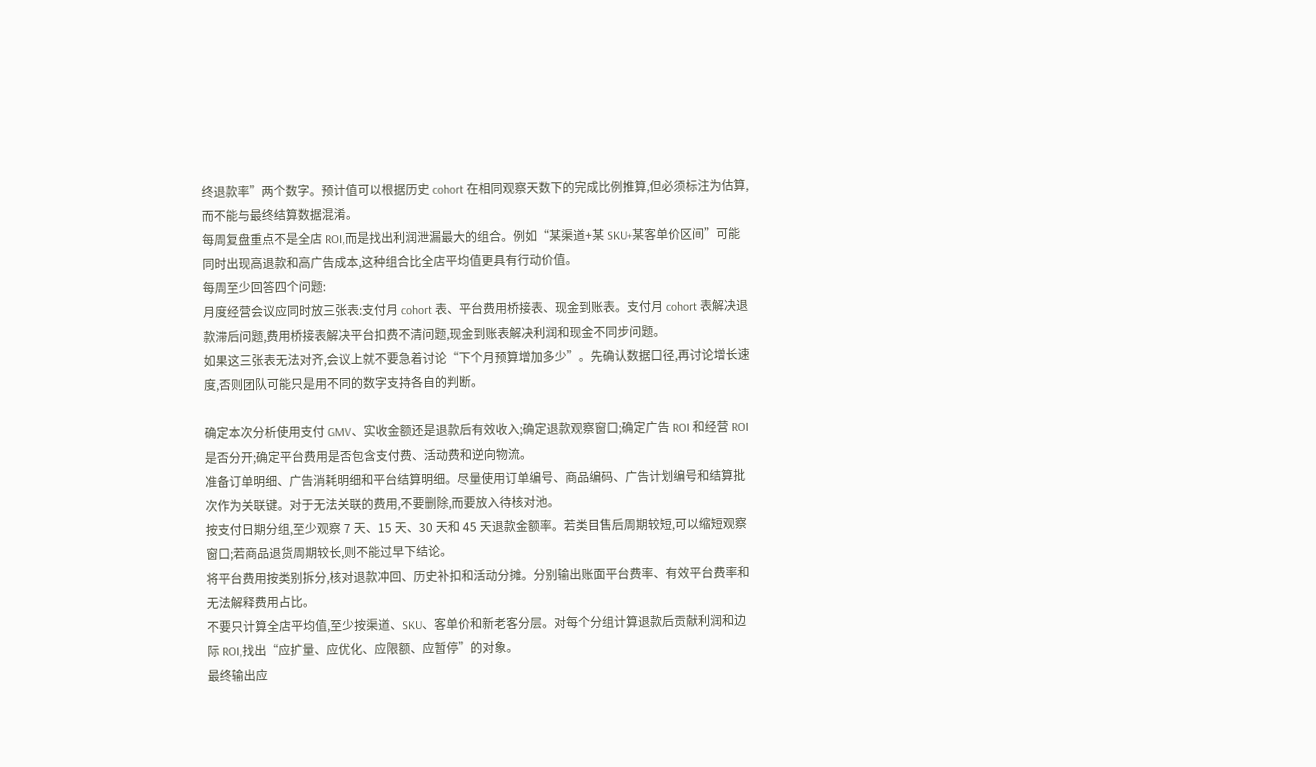终退款率”两个数字。预计值可以根据历史 cohort 在相同观察天数下的完成比例推算,但必须标注为估算,而不能与最终结算数据混淆。
每周复盘重点不是全店 ROI,而是找出利润泄漏最大的组合。例如“某渠道+某 SKU+某客单价区间”可能同时出现高退款和高广告成本,这种组合比全店平均值更具有行动价值。
每周至少回答四个问题:
月度经营会议应同时放三张表:支付月 cohort 表、平台费用桥接表、现金到账表。支付月 cohort 表解决退款滞后问题,费用桥接表解决平台扣费不清问题,现金到账表解决利润和现金不同步问题。
如果这三张表无法对齐,会议上就不要急着讨论“下个月预算增加多少”。先确认数据口径,再讨论增长速度,否则团队可能只是用不同的数字支持各自的判断。

确定本次分析使用支付 GMV、实收金额还是退款后有效收入;确定退款观察窗口;确定广告 ROI 和经营 ROI 是否分开;确定平台费用是否包含支付费、活动费和逆向物流。
准备订单明细、广告消耗明细和平台结算明细。尽量使用订单编号、商品编码、广告计划编号和结算批次作为关联键。对于无法关联的费用,不要删除,而要放入待核对池。
按支付日期分组,至少观察 7 天、15 天、30 天和 45 天退款金额率。若类目售后周期较短,可以缩短观察窗口;若商品退货周期较长,则不能过早下结论。
将平台费用按类别拆分,核对退款冲回、历史补扣和活动分摊。分别输出账面平台费率、有效平台费率和无法解释费用占比。
不要只计算全店平均值,至少按渠道、SKU、客单价和新老客分层。对每个分组计算退款后贡献利润和边际 ROI,找出“应扩量、应优化、应限额、应暂停”的对象。
最终输出应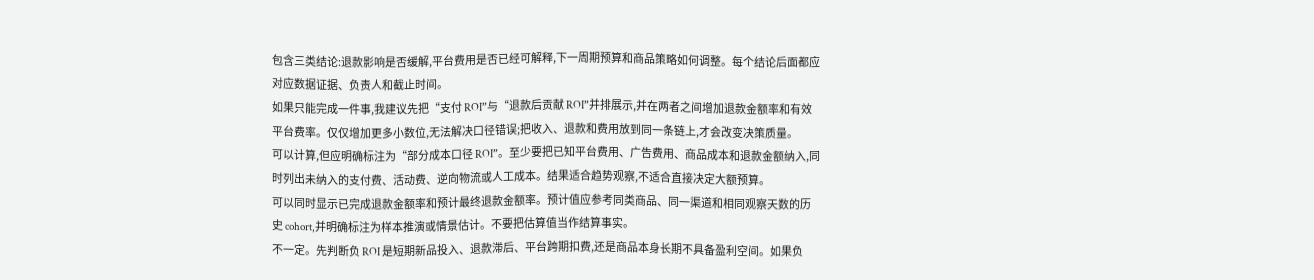包含三类结论:退款影响是否缓解,平台费用是否已经可解释,下一周期预算和商品策略如何调整。每个结论后面都应对应数据证据、负责人和截止时间。
如果只能完成一件事,我建议先把“支付 ROI”与“退款后贡献 ROI”并排展示,并在两者之间增加退款金额率和有效平台费率。仅仅增加更多小数位,无法解决口径错误;把收入、退款和费用放到同一条链上,才会改变决策质量。
可以计算,但应明确标注为“部分成本口径 ROI”。至少要把已知平台费用、广告费用、商品成本和退款金额纳入,同时列出未纳入的支付费、活动费、逆向物流或人工成本。结果适合趋势观察,不适合直接决定大额预算。
可以同时显示已完成退款金额率和预计最终退款金额率。预计值应参考同类商品、同一渠道和相同观察天数的历史 cohort,并明确标注为样本推演或情景估计。不要把估算值当作结算事实。
不一定。先判断负 ROI 是短期新品投入、退款滞后、平台跨期扣费,还是商品本身长期不具备盈利空间。如果负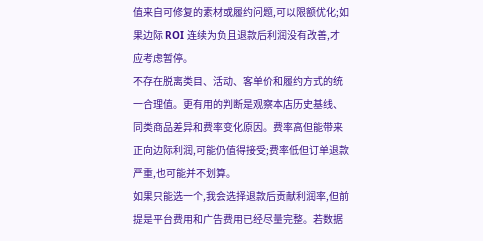值来自可修复的素材或履约问题,可以限额优化;如果边际 ROI 连续为负且退款后利润没有改善,才应考虑暂停。
不存在脱离类目、活动、客单价和履约方式的统一合理值。更有用的判断是观察本店历史基线、同类商品差异和费率变化原因。费率高但能带来正向边际利润,可能仍值得接受;费率低但订单退款严重,也可能并不划算。
如果只能选一个,我会选择退款后贡献利润率,但前提是平台费用和广告费用已经尽量完整。若数据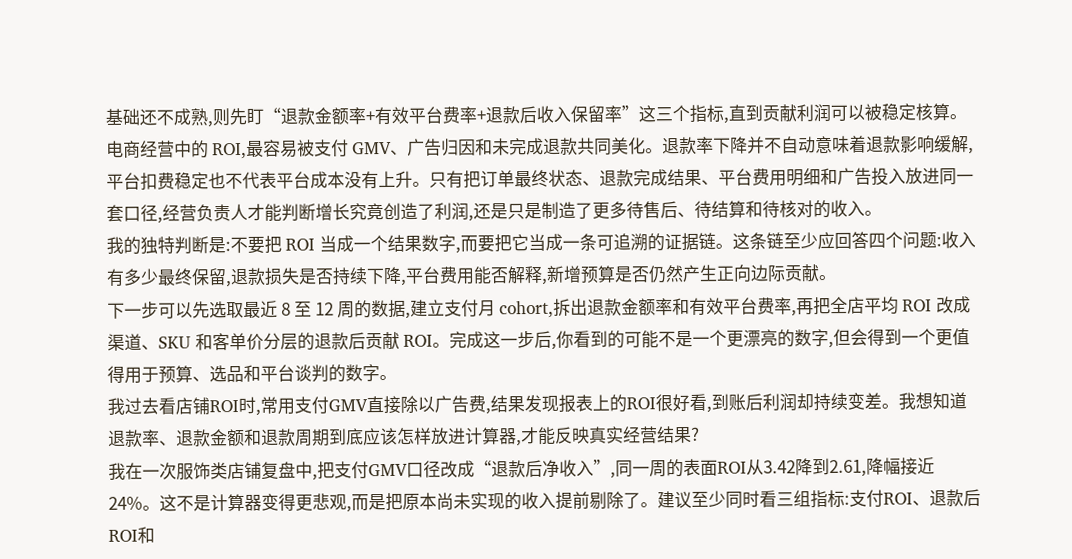基础还不成熟,则先盯“退款金额率+有效平台费率+退款后收入保留率”这三个指标,直到贡献利润可以被稳定核算。
电商经营中的 ROI,最容易被支付 GMV、广告归因和未完成退款共同美化。退款率下降并不自动意味着退款影响缓解,平台扣费稳定也不代表平台成本没有上升。只有把订单最终状态、退款完成结果、平台费用明细和广告投入放进同一套口径,经营负责人才能判断增长究竟创造了利润,还是只是制造了更多待售后、待结算和待核对的收入。
我的独特判断是:不要把 ROI 当成一个结果数字,而要把它当成一条可追溯的证据链。这条链至少应回答四个问题:收入有多少最终保留,退款损失是否持续下降,平台费用能否解释,新增预算是否仍然产生正向边际贡献。
下一步可以先选取最近 8 至 12 周的数据,建立支付月 cohort,拆出退款金额率和有效平台费率,再把全店平均 ROI 改成渠道、SKU 和客单价分层的退款后贡献 ROI。完成这一步后,你看到的可能不是一个更漂亮的数字,但会得到一个更值得用于预算、选品和平台谈判的数字。
我过去看店铺ROI时,常用支付GMV直接除以广告费,结果发现报表上的ROI很好看,到账后利润却持续变差。我想知道退款率、退款金额和退款周期到底应该怎样放进计算器,才能反映真实经营结果?
我在一次服饰类店铺复盘中,把支付GMV口径改成“退款后净收入”,同一周的表面ROI从3.42降到2.61,降幅接近24%。这不是计算器变得更悲观,而是把原本尚未实现的收入提前剔除了。建议至少同时看三组指标:支付ROI、退款后ROI和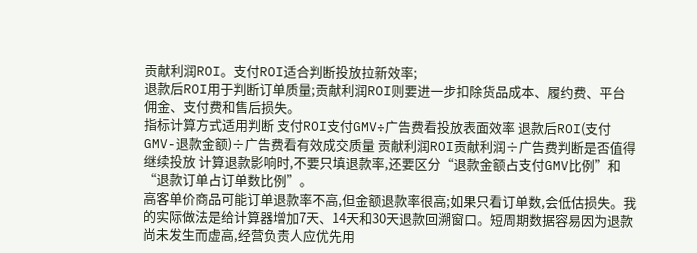贡献利润ROI。支付ROI适合判断投放拉新效率;
退款后ROI用于判断订单质量;贡献利润ROI则要进一步扣除货品成本、履约费、平台佣金、支付费和售后损失。
指标计算方式适用判断 支付ROI支付GMV÷广告费看投放表面效率 退款后ROI(支付GMV-退款金额)÷广告费看有效成交质量 贡献利润ROI贡献利润÷广告费判断是否值得继续投放 计算退款影响时,不要只填退款率,还要区分“退款金额占支付GMV比例”和“退款订单占订单数比例”。
高客单价商品可能订单退款率不高,但金额退款率很高;如果只看订单数,会低估损失。我的实际做法是给计算器增加7天、14天和30天退款回溯窗口。短周期数据容易因为退款尚未发生而虚高,经营负责人应优先用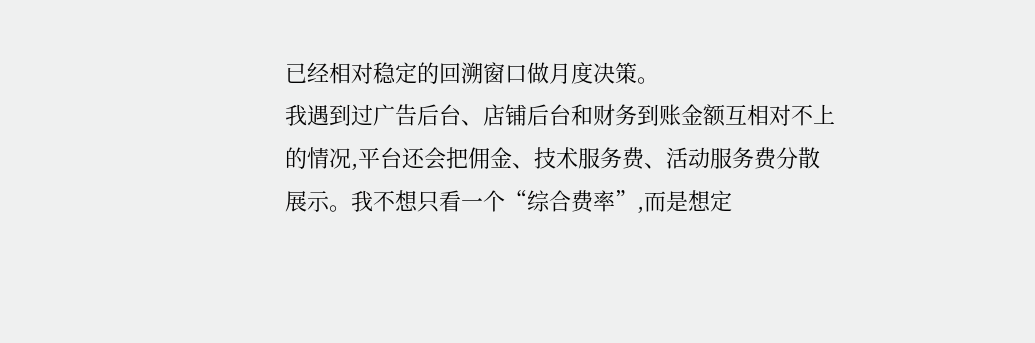已经相对稳定的回溯窗口做月度决策。
我遇到过广告后台、店铺后台和财务到账金额互相对不上的情况,平台还会把佣金、技术服务费、活动服务费分散展示。我不想只看一个“综合费率”,而是想定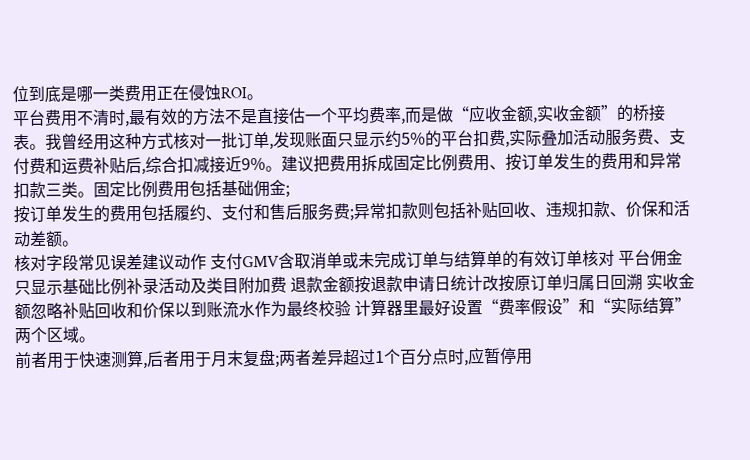位到底是哪一类费用正在侵蚀ROI。
平台费用不清时,最有效的方法不是直接估一个平均费率,而是做“应收金额,实收金额”的桥接表。我曾经用这种方式核对一批订单,发现账面只显示约5%的平台扣费,实际叠加活动服务费、支付费和运费补贴后,综合扣减接近9%。建议把费用拆成固定比例费用、按订单发生的费用和异常扣款三类。固定比例费用包括基础佣金;
按订单发生的费用包括履约、支付和售后服务费;异常扣款则包括补贴回收、违规扣款、价保和活动差额。
核对字段常见误差建议动作 支付GMV含取消单或未完成订单与结算单的有效订单核对 平台佣金只显示基础比例补录活动及类目附加费 退款金额按退款申请日统计改按原订单归属日回溯 实收金额忽略补贴回收和价保以到账流水作为最终校验 计算器里最好设置“费率假设”和“实际结算”两个区域。
前者用于快速测算,后者用于月末复盘;两者差异超过1个百分点时,应暂停用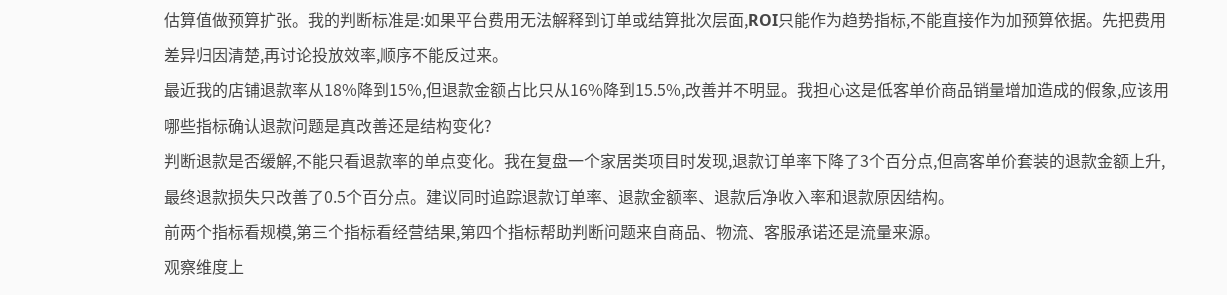估算值做预算扩张。我的判断标准是:如果平台费用无法解释到订单或结算批次层面,ROI只能作为趋势指标,不能直接作为加预算依据。先把费用差异归因清楚,再讨论投放效率,顺序不能反过来。
最近我的店铺退款率从18%降到15%,但退款金额占比只从16%降到15.5%,改善并不明显。我担心这是低客单价商品销量增加造成的假象,应该用哪些指标确认退款问题是真改善还是结构变化?
判断退款是否缓解,不能只看退款率的单点变化。我在复盘一个家居类项目时发现,退款订单率下降了3个百分点,但高客单价套装的退款金额上升,最终退款损失只改善了0.5个百分点。建议同时追踪退款订单率、退款金额率、退款后净收入率和退款原因结构。
前两个指标看规模,第三个指标看经营结果,第四个指标帮助判断问题来自商品、物流、客服承诺还是流量来源。
观察维度上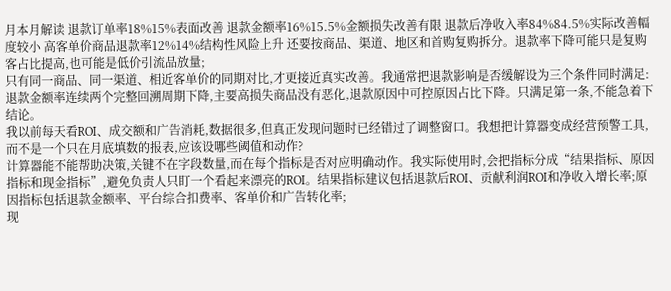月本月解读 退款订单率18%15%表面改善 退款金额率16%15.5%金额损失改善有限 退款后净收入率84%84.5%实际改善幅度较小 高客单价商品退款率12%14%结构性风险上升 还要按商品、渠道、地区和首购复购拆分。退款率下降可能只是复购客占比提高,也可能是低价引流品放量;
只有同一商品、同一渠道、相近客单价的同期对比,才更接近真实改善。我通常把退款影响是否缓解设为三个条件同时满足:退款金额率连续两个完整回溯周期下降,主要高损失商品没有恶化,退款原因中可控原因占比下降。只满足第一条,不能急着下结论。
我以前每天看ROI、成交额和广告消耗,数据很多,但真正发现问题时已经错过了调整窗口。我想把计算器变成经营预警工具,而不是一个只在月底填数的报表,应该设哪些阈值和动作?
计算器能不能帮助决策,关键不在字段数量,而在每个指标是否对应明确动作。我实际使用时,会把指标分成“结果指标、原因指标和现金指标”,避免负责人只盯一个看起来漂亮的ROI。结果指标建议包括退款后ROI、贡献利润ROI和净收入增长率;原因指标包括退款金额率、平台综合扣费率、客单价和广告转化率;
现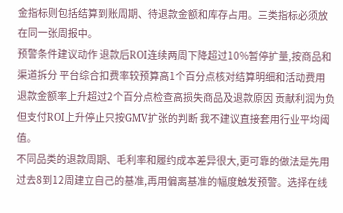金指标则包括结算到账周期、待退款金额和库存占用。三类指标必须放在同一张周报中。
预警条件建议动作 退款后ROI连续两周下降超过10%暂停扩量,按商品和渠道拆分 平台综合扣费率较预算高1个百分点核对结算明细和活动费用 退款金额率上升超过2个百分点检查高损失商品及退款原因 贡献利润为负但支付ROI上升停止只按GMV扩张的判断 我不建议直接套用行业平均阈值。
不同品类的退款周期、毛利率和履约成本差异很大,更可靠的做法是先用过去8到12周建立自己的基准,再用偏离基准的幅度触发预警。选择在线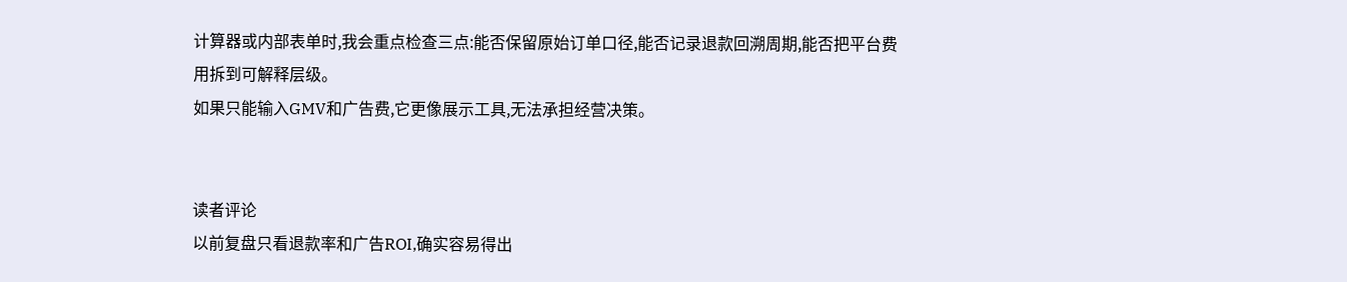计算器或内部表单时,我会重点检查三点:能否保留原始订单口径,能否记录退款回溯周期,能否把平台费用拆到可解释层级。
如果只能输入GMV和广告费,它更像展示工具,无法承担经营决策。


读者评论
以前复盘只看退款率和广告ROI,确实容易得出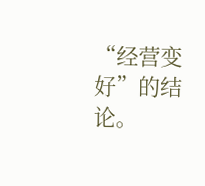“经营变好”的结论。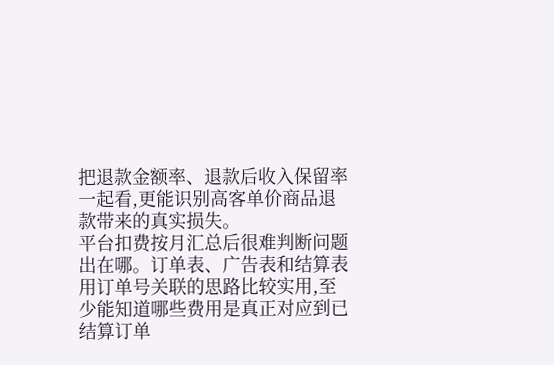把退款金额率、退款后收入保留率一起看,更能识别高客单价商品退款带来的真实损失。
平台扣费按月汇总后很难判断问题出在哪。订单表、广告表和结算表用订单号关联的思路比较实用,至少能知道哪些费用是真正对应到已结算订单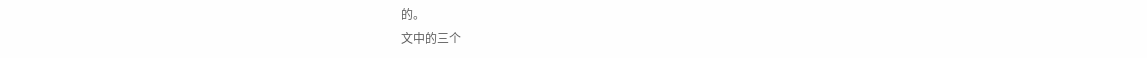的。
文中的三个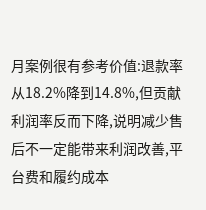月案例很有参考价值:退款率从18.2%降到14.8%,但贡献利润率反而下降,说明减少售后不一定能带来利润改善,平台费和履约成本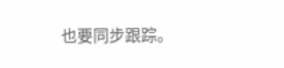也要同步跟踪。